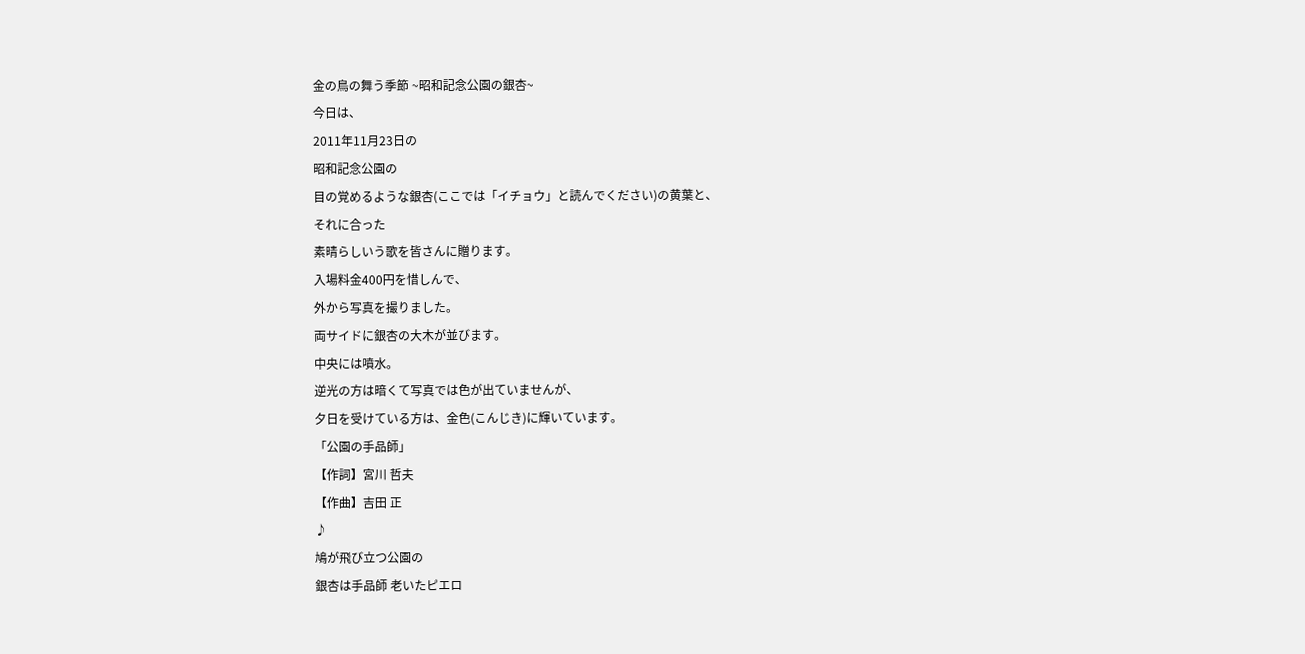金の鳥の舞う季節 ~昭和記念公園の銀杏~
今日は、
2011年11月23日の
昭和記念公園の
目の覚めるような銀杏(ここでは「イチョウ」と読んでください)の黄葉と、
それに合った
素晴らしいう歌を皆さんに贈ります。
入場料金400円を惜しんで、
外から写真を撮りました。
両サイドに銀杏の大木が並びます。
中央には噴水。
逆光の方は暗くて写真では色が出ていませんが、
夕日を受けている方は、金色(こんじき)に輝いています。
「公園の手品師」
【作詞】宮川 哲夫
【作曲】吉田 正
♪
鳩が飛び立つ公園の
銀杏は手品師 老いたピエロ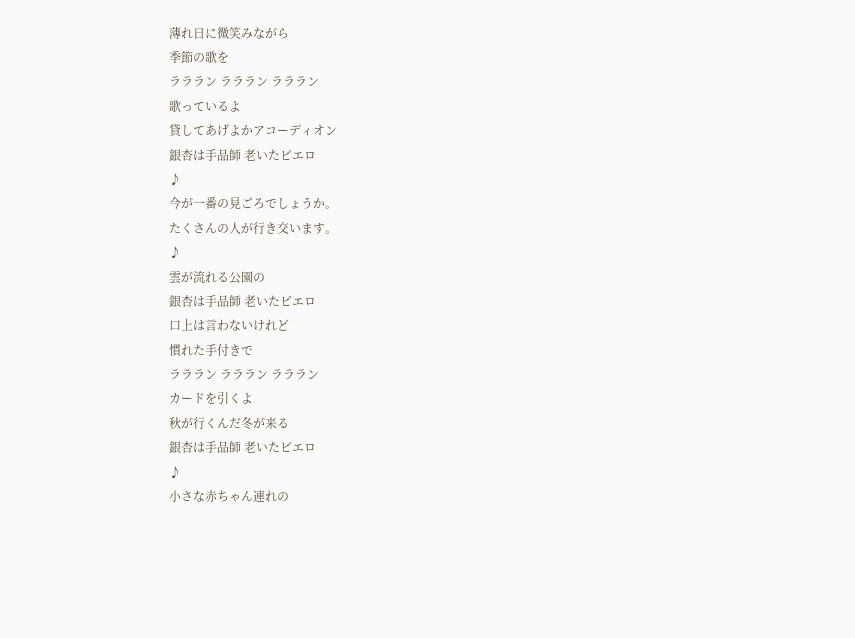薄れ日に微笑みながら
季節の歌を
ラララン ラララン ラララン
歌っているよ
貸してあげよかアコーディオン
銀杏は手品師 老いたピエロ
♪
今が一番の見ごろでしょうか。
たくさんの人が行き交います。
♪
雲が流れる公園の
銀杏は手品師 老いたピエロ
口上は言わないけれど
慣れた手付きで
ラララン ラララン ラララン
カードを引くよ
秋が行くんだ冬が来る
銀杏は手品師 老いたピエロ
♪
小さな赤ちゃん連れの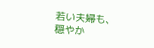若い夫婦も、
穏やか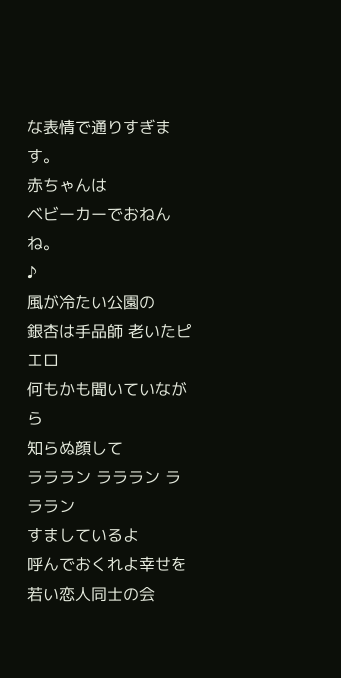な表情で通りすぎます。
赤ちゃんは
ベビーカーでおねんね。
♪
風が冷たい公園の
銀杏は手品師 老いたピエロ
何もかも聞いていながら
知らぬ顔して
ラララン ラララン ラララン
すましているよ
呼んでおくれよ幸せを
若い恋人同士の会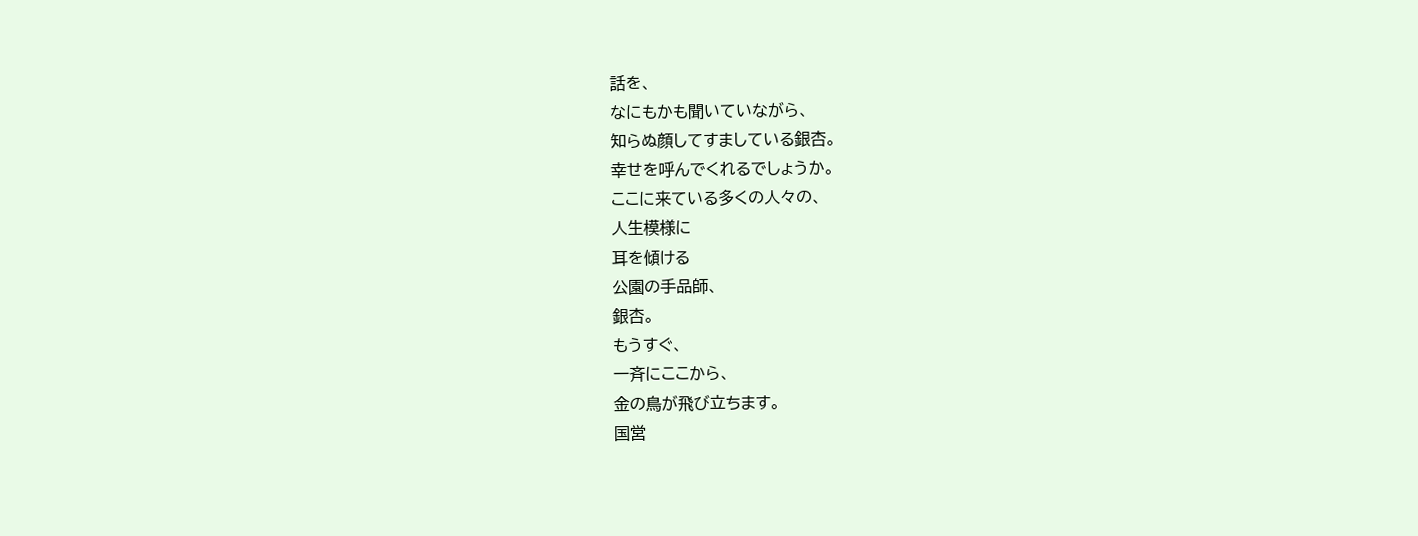話を、
なにもかも聞いていながら、
知らぬ顔してすましている銀杏。
幸せを呼んでくれるでしょうか。
ここに来ている多くの人々の、
人生模様に
耳を傾ける
公園の手品師、
銀杏。
もうすぐ、
一斉にここから、
金の鳥が飛び立ちます。
国営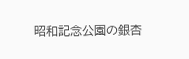昭和記念公園の銀杏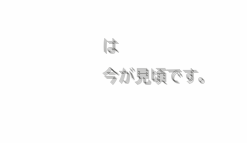は
今が見頃です。